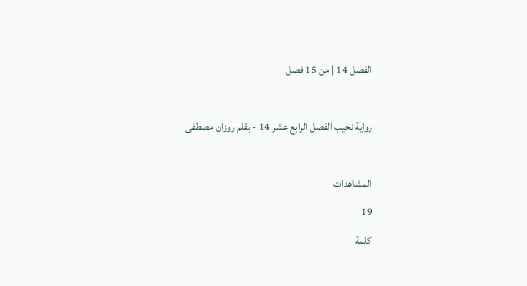الفصل 14 | من 15 فصل

رواية نحيب الفصل الرابع عشر 14 - بقلم روزان مصطفى

المشاهدات
19
كلمة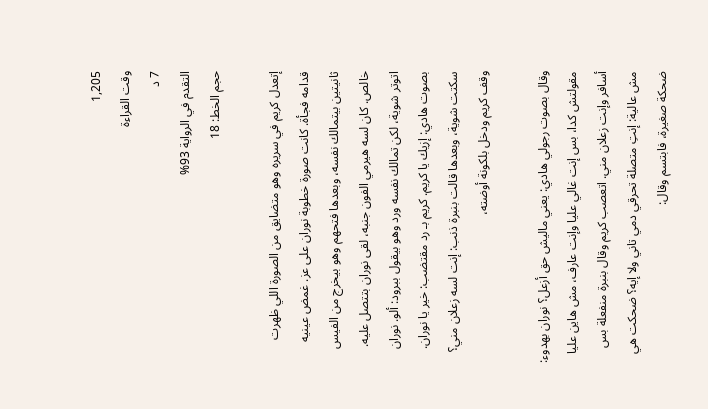1,205
وقت القراءة
7 د
التقدم في الرواية 93%
حجم الخط: 18

إتعدل كريم في سريره وهو متضايق من الصورة اللي ظهرت قدامه فجأة. كانت صورة خطوبة نوران على عز. غمض عينيه ثانيتين بيتمالك نفسه، وبعدها فتحهم وهو بيخرج من الفيس خالص. كان لسه هيرمي الفون جنبه، لقى نوران بتتصل عليه. اتوتر شوية، لكن تمالك نفسه ورد وهو بيقول ببرود: ألو. نوران بصوت هادي: إزيك يا كريم. كريم بـ رد مقتضب: خير يا نوران. سكتت شوية، وبعدها قالت بنبرة ذنب: إنت لسه زعلان مني؟ وقف كريم ودخل بلكونة أوضته،

وقال بصوت رجولي هادي: يعني ماليش حق أزعل؟ نوران بهدوء: مقولتش كدا، بس إنت غالي عليا وإنت عارف، مش هاين عليا أسافر وإنت زعلان مني. اتعصب كريم وقال بنبرة منفعلة بس مش عالية: إنتِ متصلة تحرقي دمي تاني ولا إيه؟ ضحكت هي ضحكة صغيرة، فابتسم وقال: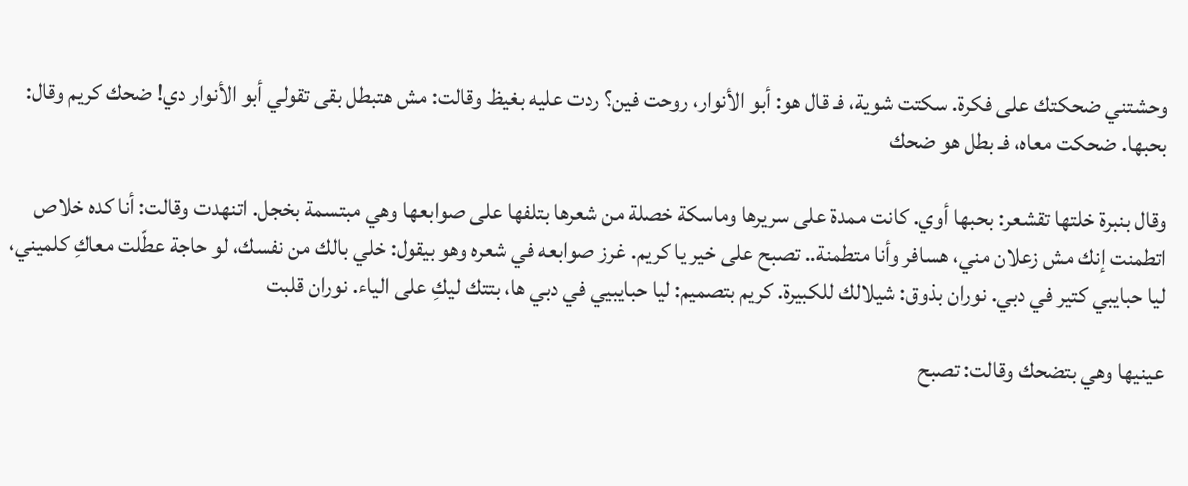وحشتني ضحكتك على فكرة. سكتت شوية، فـ قال هو: أبو الأنوار، روحت فين؟ ردت عليه بغيظ وقالت: مش هتبطل بقى تقولي أبو الأنوار دي! ضحك كريم وقال: بحبها. ضحكت معاه، فـ بطل هو ضحك

وقال بنبرة خلتها تقشعر: بحبها أوي. كانت ممدة على سريرها وماسكة خصلة من شعرها بتلفها على صوابعها وهي مبتسمة بخجل. اتنهدت وقالت: أنا كده خلاص اتطمنت إنك مش زعلان مني، هسافر وأنا متطمنة.. تصبح على خير يا كريم. غرز صوابعه في شعره وهو بيقول: خلي بالك من نفسك، لو حاجة عطّلت معاكِ كلميني، ليا حبايبي كتير في دبي. نوران بذوق: شيلالك للكبيرة. كريم بتصميم: ليا حبايبيي في دبي ها، بتتك ليكِ على الياء. نوران قلبت

عينيها وهي بتضحك وقالت: تصبح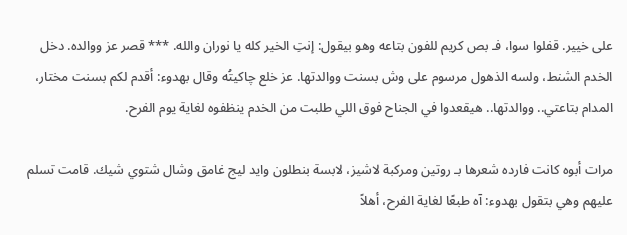على خيير. قفلوا سوا، فـ بص كريم للفون بتاعه وهو بيقول: إنتِ الخير كله يا نوران والله. *** قصر عز ووالده. دخل الخدم الشنط، ولسه الذهول مرسوم على وش بسنت ووالدتها. عز خلع چاكيتُه وقال بهدوء: أقدم لكم بسنت مختار، المدام بتاعتي.. ووالدتها.. هيقعدوا في الجناح فوق اللي طلبت من الخدم ينظفوه لغاية يوم الفرح.

مرات أبوه كانت فارده شعرها بـ روتين ومركبة لاشيز، لابسة بنطلون وايد ليج غامق وشال شتوي شيك. قامت تسلم عليهم وهي بتقول بهدوء: آه طبعًا لغاية الفرح، أهلاً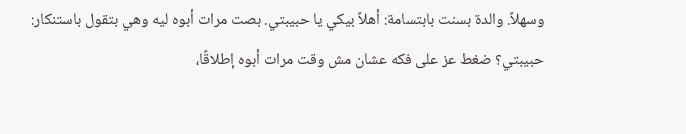وسهلاً. والدة بسنت بابتسامة: أهلاً بيكي يا حبيبتي. بصت مرات أبوه ليه وهي بتقول باستنكار: حبيبتي؟ ضغط عز على فكه عشان مش وقت مرات أبوه إطلاقًا،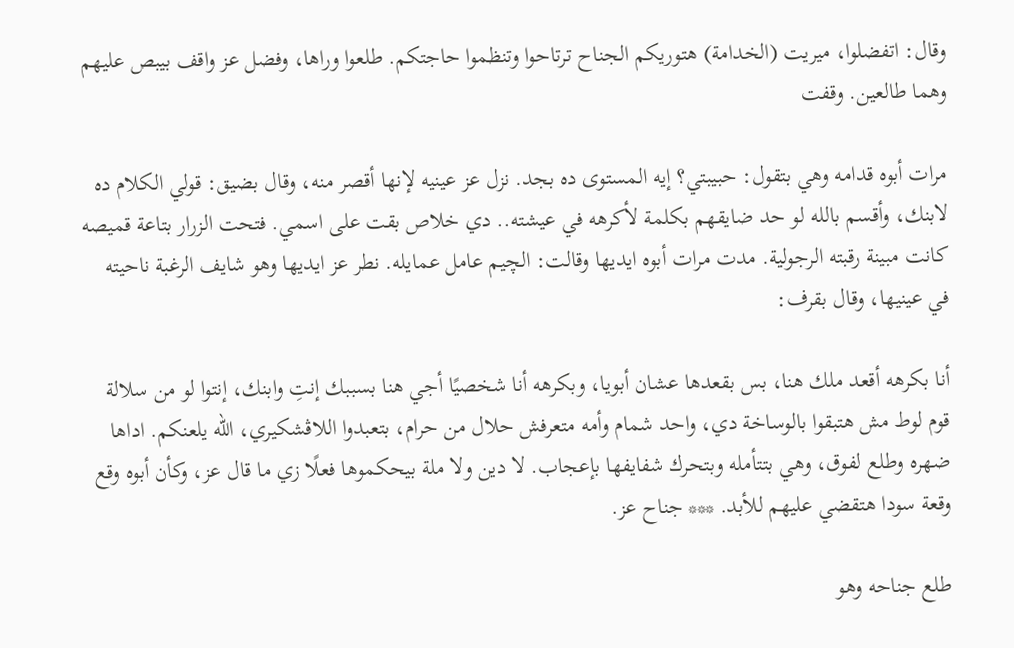وقال: اتفضلوا، ميريت (الخدامة) هتوريكم الجناح ترتاحوا وتنظموا حاجتكم. طلعوا وراها، وفضل عز واقف بيبص عليهم وهما طالعين. وقفت

مرات أبوه قدامه وهي بتقول: حبيبتي؟ إيه المستوى ده بجد. نزل عز عينيه لإنها أقصر منه، وقال بضيق: قولي الكلام ده لابنك، وأقسم بالله لو حد ضايقهم بكلمة لأكرهه في عيشته.. دي خلاص بقت على اسمي. فتحت الزرار بتاعة قميصه كانت مبينة رقبته الرجولية. مدت مرات أبوه ايديها وقالت: الچيم عامل عمايله. نطر عز ايديها وهو شايف الرغبة ناحيته في عينيها، وقال بقرف:

أنا بكرهه أقعد ملك هنا، بس بقعدها عشان أبويا، وبكرهه أنا شخصيًا أجي هنا بسببك إنتِ وابنك، إنتوا لو من سلالة قوم لوط مش هتبقوا بالوساخة دي، واحد شمام وأمه متعرفش حلال من حرام، بتعبدوا اللاڤشكيري، الله يلعنكم. اداها ضهره وطلع لفوق، وهي بتتأمله وبتحرك شفايفها بإعجاب. لا دين ولا ملة بيحكموها فعلًا زي ما قال عز، وكأن أبوه وقع وقعة سودا هتقضي عليهم للأبد. *** جناح عز.

طلع جناحه وهو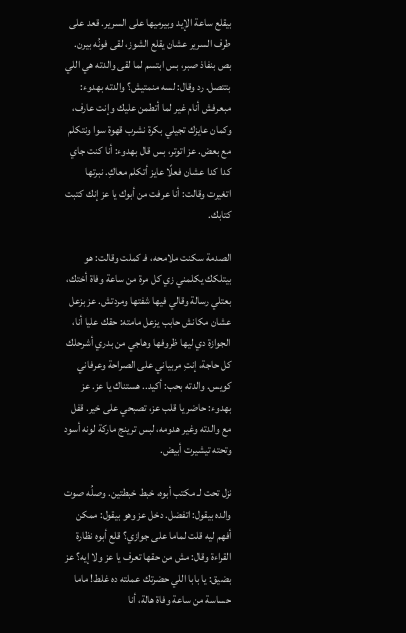بيقلع ساعة الإيد وبيرميها على السرير. قعد على طرف السرير عشان يقلع الشوز، لقى فونُه بيرن. بص بنفاذ صبر، بس ابتسم لما لقى والدته هي اللي بتتصل. رد وقال: لسه منمتيش؟ والدته بهدوء: مبعرفش أنام غير لما أتطمن عليك وإنت عارف، وكمان عايزك تجيلي بكرة نشرب قهوة سوا ونتكلم مع بعض. عز اتوتر، بس قال بهدوء: أنا كنت جاي كدا كدا عشان فعلًا عايز أتكلم معاكِ. نبرتها اتغيرت وقالت: أنا عرفت من أبوك يا عز إنك كتبت كتابك.

الصدمة سكنت ملامحه، فـ كملت وقالت: هو بيتلكك يكلمني زي كل مرة من ساعة وفاة أختك، بعتلي رسالة وقالي فيها شفتها ومردتش. عز بزعل عشان مكانش حابب يزعل مامته: حقك عليا أنا، الجوازة دي ليها ظروفها وهاجي من بدري أشرحلك كل حاجة، إنتِ مربياني على الصراحة وعرفاني كويس. والدته بحب: أكيد.. هستناك يا عز. عز بهدوء: حاضر يا قلب عز، تصبحي على خير. قفل مع والدته وغير هدومه، لبس ترينج ماركة لونه أسود وتحته تيشيرت أبيض.

نزل تحت لـ مكتب أبوه، خبط خبطتين. وصلُه صوت والده بيقول: اتفضل. دخل عز وهو بيقول: ممكن أفهم ليه قلت لماما على جوازي؟ قلع أبوه نظارة القراءة وقال: مش من حقها تعرف يا عز ولا إيه؟ عز بضيق: يا بابا اللي حضرتك عملته ده غلط! ماما حساسة من ساعة وفاة هالة، أنا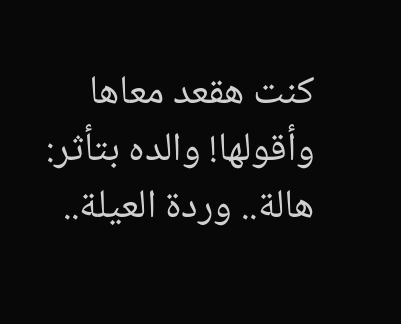كنت هقعد معاها وأقولها! والده بتأثر: هالة.. وردة العيلة..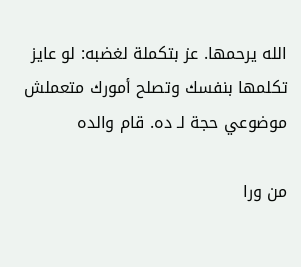الله يرحمها. عز بتكملة لغضبه: لو عايز تكلمها بنفسك وتصلح أمورك متعملش موضوعي حجة لـ ده. قام والده

من ورا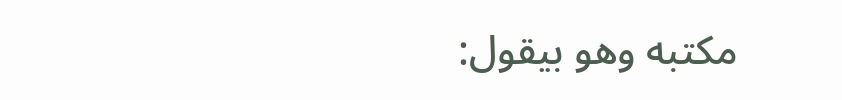مكتبه وهو بيقول: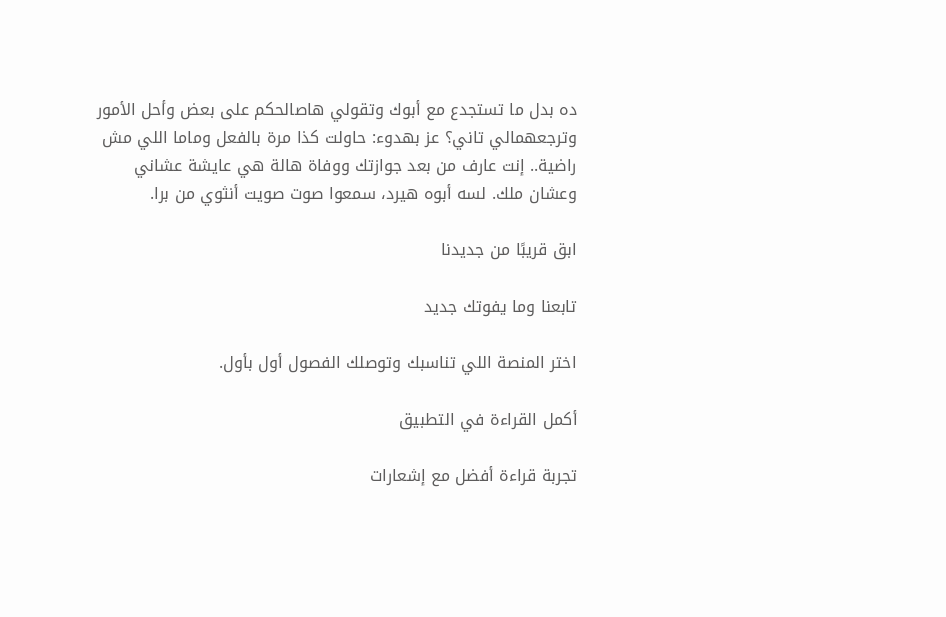ده بدل ما تستجدع مع أبوك وتقولي هاصالحكم على بعض وأحل الأمور وترجعهمالي تاني؟ عز بهدوء: حاولت كذا مرة بالفعل وماما اللي مش راضية.. إنت عارف من بعد جوازتك ووفاة هالة هي عايشة عشاني وعشان ملك. لسه أبوه هيرد، سمعوا صوت صويت أنثوي من برا.

ابق قريبًا من جديدنا

تابعنا وما يفوتك جديد

اختر المنصة اللي تناسبك وتوصلك الفصول أول بأول.

أكمل القراءة في التطبيق

تجربة قراءة أفضل مع إشعارات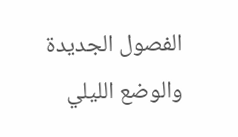الفصول الجديدة والوضع الليلي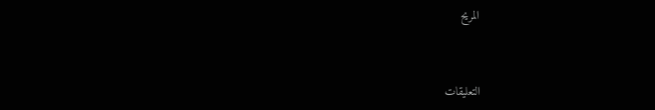المريح



التعليقات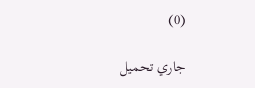(0)

جاري تحميل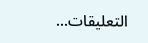التعليقات...